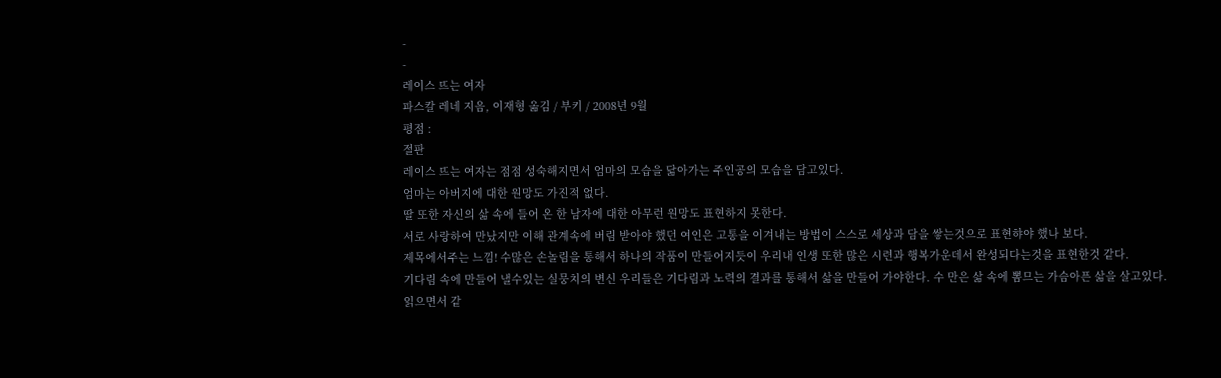-
-
레이스 뜨는 여자
파스칼 레네 지음, 이재형 옮김 / 부키 / 2008년 9월
평점 :
절판
레이스 뜨는 여자는 점점 성숙해지면서 엄마의 모습을 닮아가는 주인공의 모습을 담고있다.
엄마는 아버지에 대한 원망도 가진적 없다.
딸 또한 자신의 삶 속에 들어 온 한 남자에 대한 아무런 원망도 표현하지 못한다.
서로 사랑하여 만났지만 이해 관계속에 버림 받아야 했던 여인은 고통을 이겨내는 방법이 스스로 세상과 담을 쌓는것으로 표현햐야 했나 보다.
제목에서주는 느낌! 수많은 손놀림을 통해서 하나의 작품이 만들어지듯이 우리내 인생 또한 많은 시련과 행복가운데서 완성되다는것을 표현한것 같다.
기다림 속에 만들어 낼수있는 실뭉치의 변신 우리들은 기다림과 노력의 결과를 통해서 삶을 만들어 가야한다. 수 만은 삶 속에 뽐므는 가슴아픈 삶을 살고있다.
읽으면서 같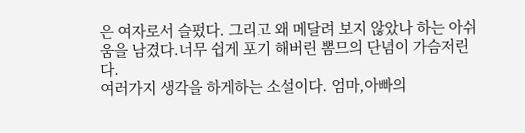은 여자로서 슬펐다. 그리고 왜 메달려 보지 않았나 하는 아쉬움을 남겼다.너무 쉽게 포기 해버린 뽐므의 단념이 가슴저린다.
여러가지 생각을 하게하는 소설이다. 엄마,아빠의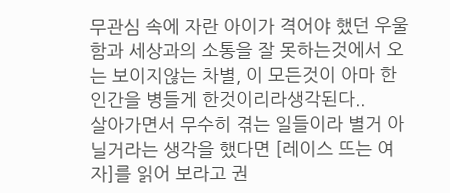무관심 속에 자란 아이가 격어야 했던 우울함과 세상과의 소통을 잘 못하는것에서 오는 보이지않는 차별, 이 모든것이 아마 한 인간을 병들게 한것이리라생각된다..
살아가면서 무수히 겪는 일들이라 별거 아닐거라는 생각을 했다면 [레이스 뜨는 여자]를 읽어 보라고 권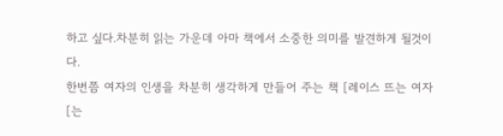하고 싶다.차분히 읽는 가운데 아마 책에서 소중한 의미를 발견하게 될것이다.
한번쯤 여자의 인생을 차분히 생각하게 만들어 주는 책 [레이스 뜨는 여자[는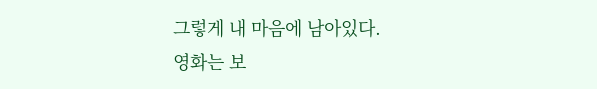그렇게 내 마음에 남아있다.
영화는 보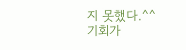지 못했다.^^ 기회가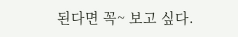된다면 꼭~ 보고 싶다.